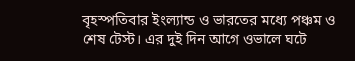বৃহস্পতিবার ইংল্যান্ড ও ভারতের মধ্যে পঞ্চম ও শেষ টেস্ট। এর দুই দিন আগে ওভালে ঘটে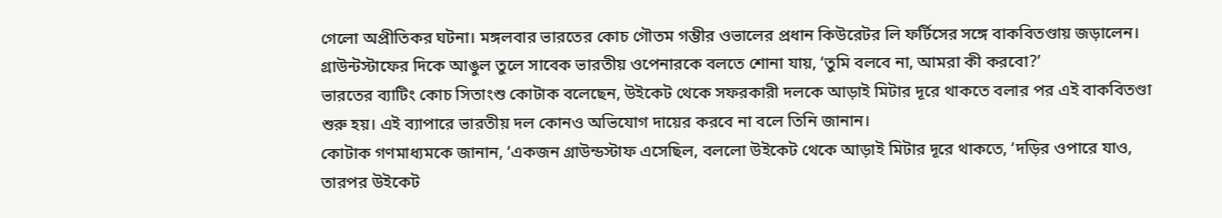গেলো অপ্রীতিকর ঘটনা। মঙ্গলবার ভারতের কোচ গৌতম গম্ভীর ওভালের প্রধান কিউরেটর লি ফর্টিসের সঙ্গে বাকবিতণ্ডায় জড়ালেন। গ্রাউন্টস্টাফের দিকে আঙুল তুলে সাবেক ভারতীয় ওপেনারকে বলতে শোনা যায়, ‘তুমি বলবে না, আমরা কী করবো?’
ভারতের ব্যাটিং কোচ সিতাংশু কোটাক বলেছেন, উইকেট থেকে সফরকারী দলকে আড়াই মিটার দূরে থাকতে বলার পর এই বাকবিতণ্ডা শুরু হয়। এই ব্যাপারে ভারতীয় দল কোনও অভিযোগ দায়ের করবে না বলে তিনি জানান।
কোটাক গণমাধ্যমকে জানান, ‘একজন গ্রাউন্ডস্টাফ এসেছিল, বললো উইকেট থেকে আড়াই মিটার দূরে থাকতে, ‘দড়ির ওপারে যাও, তারপর উইকেট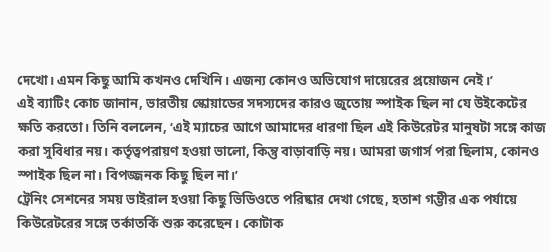দেখো। এমন কিছু আমি কখনও দেখিনি। এজন্য কোনও অভিযোগ দায়েরের প্রয়োজন নেই।’
এই ব্যাটিং কোচ জানান, ভারতীয় স্কোয়াডের সদস্যদের কারও জুতোয় স্পাইক ছিল না যে উইকেটের ক্ষতি করতো। তিনি বললেন, ‘এই ম্যাচের আগে আমাদের ধারণা ছিল এই কিউরেটর মানুষটা সঙ্গে কাজ করা সুবিধার নয়। কর্তৃত্বপরায়ণ হওয়া ভালো, কিন্তু বাড়াবাড়ি নয়। আমরা জগার্স পরা ছিলাম, কোনও স্পাইক ছিল না। বিপজ্জনক কিছু ছিল না।’
ট্রেনিং সেশনের সময় ভাইরাল হওয়া কিছু ভিডিওতে পরিষ্কার দেখা গেছে, হতাশ গম্ভীর এক পর্যায়ে কিউরেটরের সঙ্গে তর্কাতর্কি শুরু করেছেন। কোটাক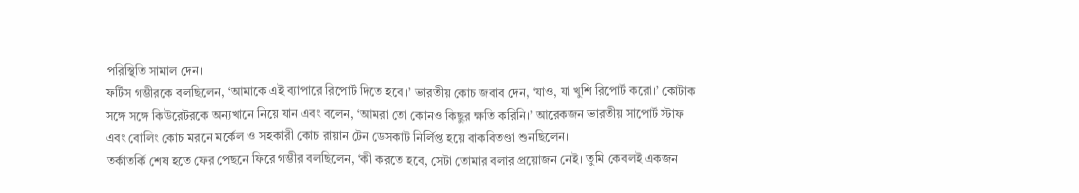পরিস্থিতি সামাল দেন।
ফর্টিস গম্ভীরকে বলছিলেন, ‘আমাকে এই ব্যাপারে রিপোর্ট দিতে হবে।’ ভারতীয় কোচ জবাব দেন, ‘যাও, যা খুশি রিপোর্ট করো।’ কোটাক সঙ্গে সঙ্গে কিউরেটরকে অন্যখানে নিয়ে যান এবং বলেন, ‘আমরা তো কোনও কিছুর ক্ষতি করিনি।’ আরেকজন ভারতীয় সাপোর্ট স্টাফ এবং বোলিং কোচ মরনে মর্কেল ও সহকারী কোচ রায়ান টেন ডেসকাট নির্লিপ্ত হয়ে বাকবিতণ্ডা শুনছিলেন।
তর্কাতর্কি শেষ হতে ফের পেছনে ফিরে গম্ভীর বলছিলেন, ‘কী করতে হবে, সেটা তোমার বলার প্রয়োজন নেই। তুমি কেবলই একজন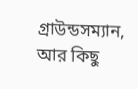গ্রাউন্ডসম্যান, আর কিছু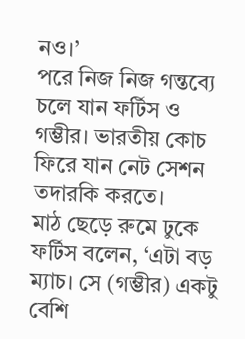নও।’
পরে নিজ নিজ গন্তব্যে চলে যান ফর্টিস ও গম্ভীর। ভারতীয় কোচ ফিরে যান নেট সেশন তদারকি করতে।
মাঠ ছেড়ে রুমে ঢুকে ফর্টিস বলেন, ‘এটা বড় ম্যাচ। সে (গম্ভীর) একটু বেশি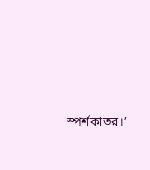স্পর্শকাতর।’